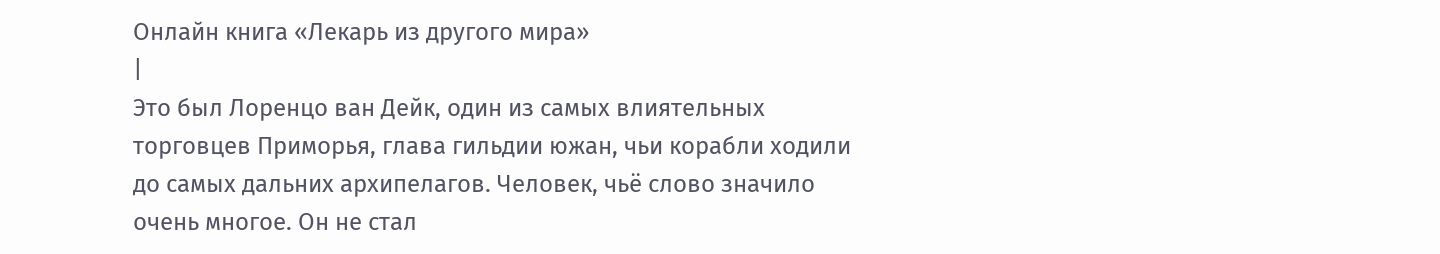Онлайн книга «Лекарь из другого мира»
|
Это был Лоренцо ван Дейк, один из самых влиятельных торговцев Приморья, глава гильдии южан, чьи корабли ходили до самых дальних архипелагов. Человек, чьё слово значило очень многое. Он не стал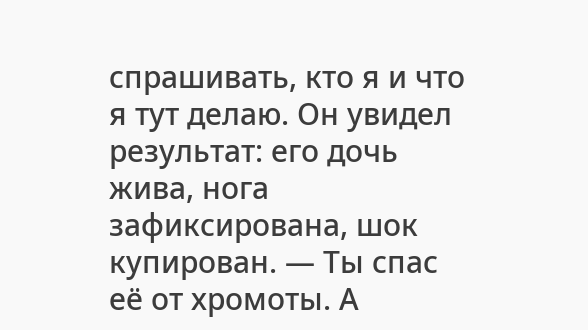спрашивать, кто я и что я тут делаю. Он увидел результат: его дочь жива, нога зафиксирована, шок купирован. — Ты спас её от хромоты. А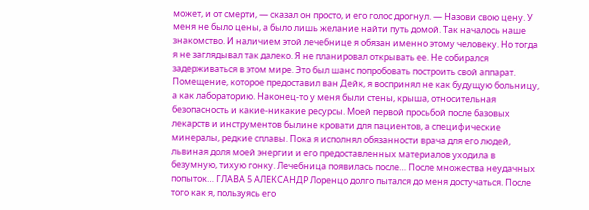может, и от смерти, — сказал он просто, и его голос дрогнул. — Назови свою цену. У меня не было цены, а было лишь желание найти путь домой. Так началось наше знакомство. И наличием этой лечебнице я обязан именно этому человеку. Но тогда я не заглядывал так далеко. Я не планировал открывать ее. Не собирался задерживаться в этом мире. Это был шанс попробовать построить свой аппарат. Помещение, которое предоставил ван Дейк, я воспринял не как будущую больницу, а как лабораторию. Наконец-то у меня были стены, крыша, относительная безопасность и какие-никакие ресурсы. Моей первой просьбой после базовых лекарств и инструментов былине кровати для пациентов, а специфические минералы, редкие сплавы. Пока я исполнял обязанности врача для его людей, львиная доля моей энергии и его предоставленных материалов уходила в безумную, тихую гонку. Лечебница появилась после… После множества неудачных попыток… ГЛАВА 5 АЛЕКСАНДР Лоренцо долго пытался до меня достучаться. После того как я, пользуясь его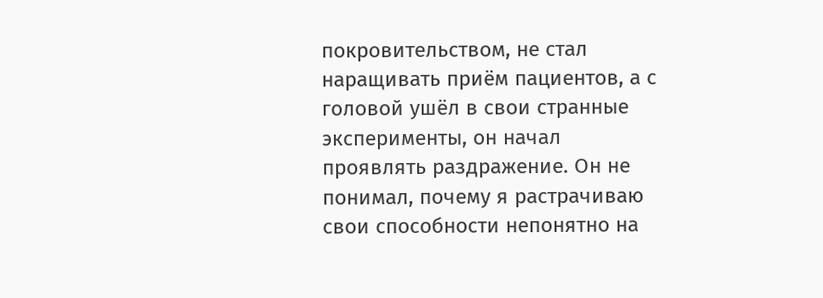покровительством, не стал наращивать приём пациентов, а с головой ушёл в свои странные эксперименты, он начал проявлять раздражение. Он не понимал, почему я растрачиваю свои способности непонятно на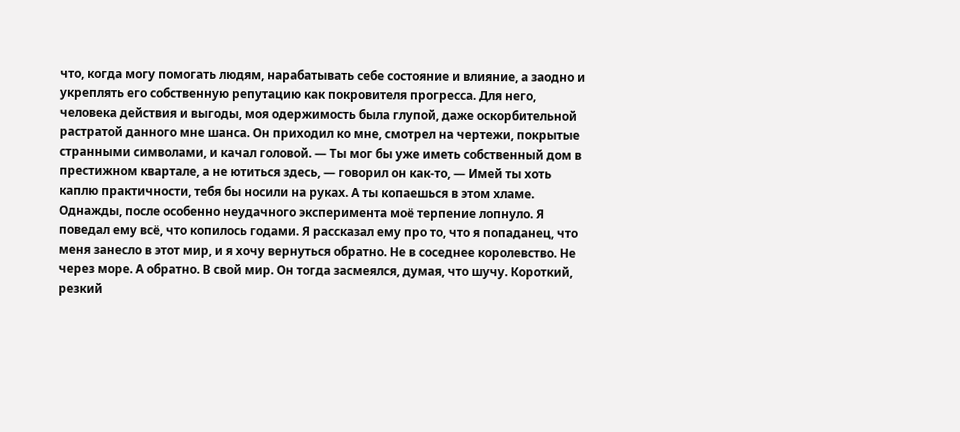что, когда могу помогать людям, нарабатывать себе состояние и влияние, а заодно и укреплять его собственную репутацию как покровителя прогресса. Для него, человека действия и выгоды, моя одержимость была глупой, даже оскорбительной растратой данного мне шанса. Он приходил ко мне, смотрел на чертежи, покрытые странными символами, и качал головой. — Ты мог бы уже иметь собственный дом в престижном квартале, а не ютиться здесь, — говорил он как-то, — Имей ты хоть каплю практичности, тебя бы носили на руках. А ты копаешься в этом хламе. Однажды, после особенно неудачного эксперимента моё терпение лопнуло. Я поведал ему всё, что копилось годами. Я рассказал ему про то, что я попаданец, что меня занесло в этот мир, и я хочу вернуться обратно. Не в соседнее королевство. Не через море. А обратно. В свой мир. Он тогда засмеялся, думая, что шучу. Короткий, резкий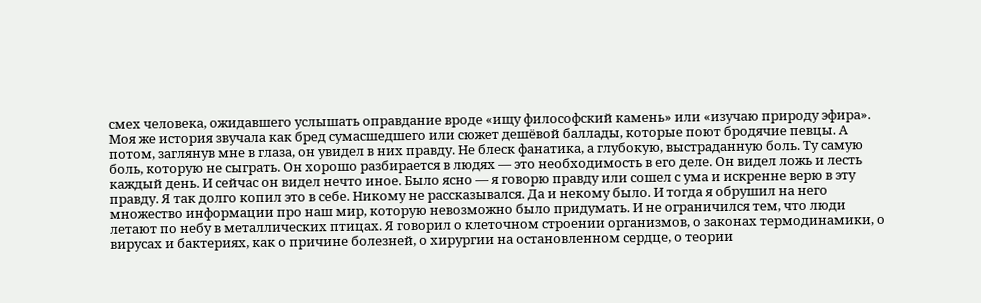смех человека, ожидавшего услышать оправдание вроде «ищу философский камень» или «изучаю природу эфира». Моя же история звучала как бред сумасшедшего или сюжет дешёвой баллады, которые поют бродячие певцы. А потом, заглянув мне в глаза, он увидел в них правду. Не блеск фанатика, а глубокую, выстраданную боль. Ту самую боль, которую не сыграть. Он хорошо разбирается в людях — это необходимость в его деле. Он видел ложь и лесть каждый день. И сейчас он видел нечто иное. Было ясно — я говорю правду или сошел с ума и искренне верю в эту правду. Я так долго копил это в себе. Никому не рассказывался. Да и некому было. И тогда я обрушил на него множество информации про наш мир, которую невозможно было придумать. И не ограничился тем, что люди летают по небу в металлических птицах. Я говорил о клеточном строении организмов, о законах термодинамики, о вирусах и бактериях, как о причине болезней, о хирургии на остановленном сердце, о теории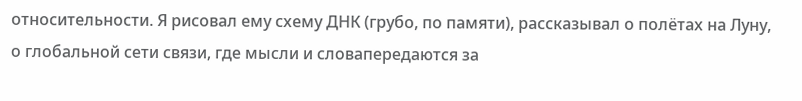относительности. Я рисовал ему схему ДНК (грубо, по памяти), рассказывал о полётах на Луну, о глобальной сети связи, где мысли и словапередаются за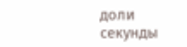доли секунды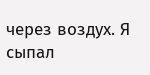через воздух. Я сыпал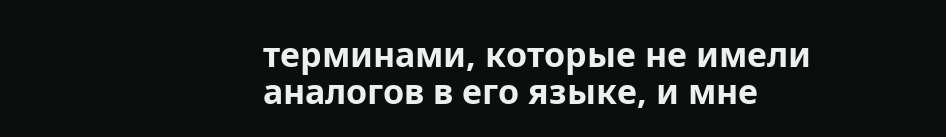терминами, которые не имели аналогов в его языке, и мне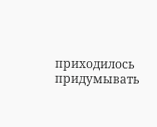приходилось придумывать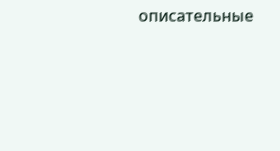описательные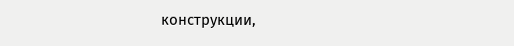конструкции,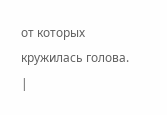от которых кружилась голова. |